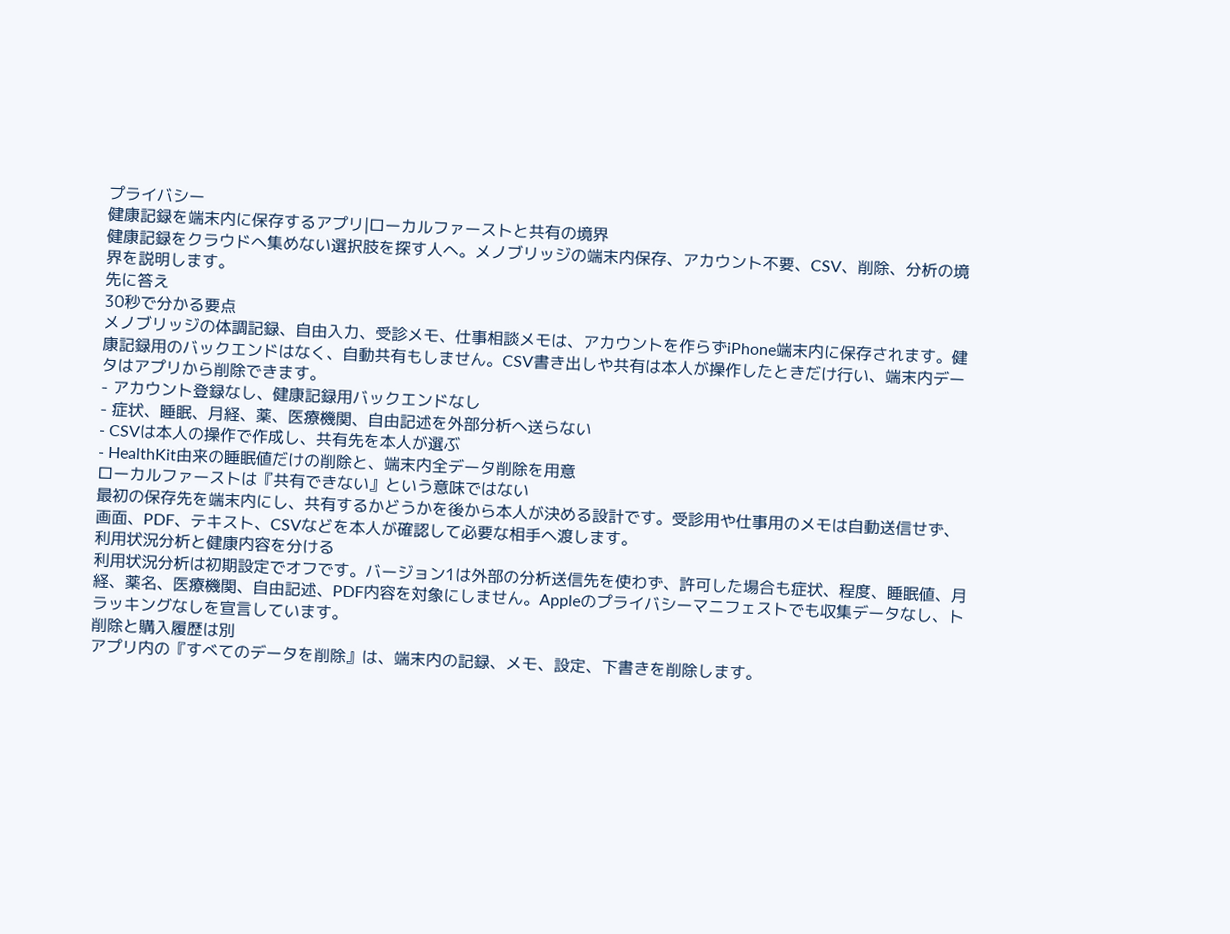プライバシー
健康記録を端末内に保存するアプリ|ローカルファーストと共有の境界
健康記録をクラウドへ集めない選択肢を探す人へ。メノブリッジの端末内保存、アカウント不要、CSV、削除、分析の境界を説明します。
先に答え
30秒で分かる要点
メノブリッジの体調記録、自由入力、受診メモ、仕事相談メモは、アカウントを作らずiPhone端末内に保存されます。健康記録用のバックエンドはなく、自動共有もしません。CSV書き出しや共有は本人が操作したときだけ行い、端末内データはアプリから削除できます。
- アカウント登録なし、健康記録用バックエンドなし
- 症状、睡眠、月経、薬、医療機関、自由記述を外部分析へ送らない
- CSVは本人の操作で作成し、共有先を本人が選ぶ
- HealthKit由来の睡眠値だけの削除と、端末内全データ削除を用意
ローカルファーストは『共有できない』という意味ではない
最初の保存先を端末内にし、共有するかどうかを後から本人が決める設計です。受診用や仕事用のメモは自動送信せず、画面、PDF、テキスト、CSVなどを本人が確認して必要な相手へ渡します。
利用状況分析と健康内容を分ける
利用状況分析は初期設定でオフです。バージョン1は外部の分析送信先を使わず、許可した場合も症状、程度、睡眠値、月経、薬名、医療機関、自由記述、PDF内容を対象にしません。Appleのプライバシーマニフェストでも収集データなし、トラッキングなしを宣言しています。
削除と購入履歴は別
アプリ内の『すべてのデータを削除』は、端末内の記録、メモ、設定、下書きを削除します。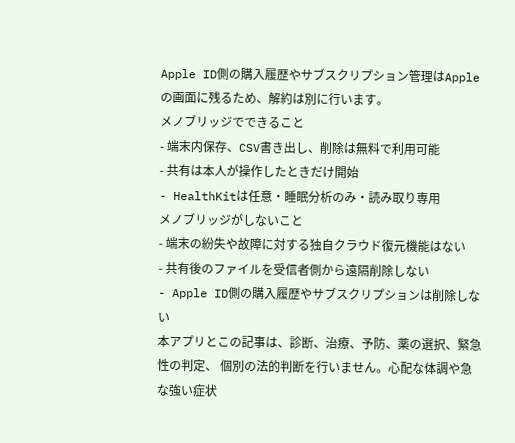Apple ID側の購入履歴やサブスクリプション管理はAppleの画面に残るため、解約は別に行います。
メノブリッジでできること
- 端末内保存、CSV書き出し、削除は無料で利用可能
- 共有は本人が操作したときだけ開始
- HealthKitは任意・睡眠分析のみ・読み取り専用
メノブリッジがしないこと
- 端末の紛失や故障に対する独自クラウド復元機能はない
- 共有後のファイルを受信者側から遠隔削除しない
- Apple ID側の購入履歴やサブスクリプションは削除しない
本アプリとこの記事は、診断、治療、予防、薬の選択、緊急性の判定、 個別の法的判断を行いません。心配な体調や急な強い症状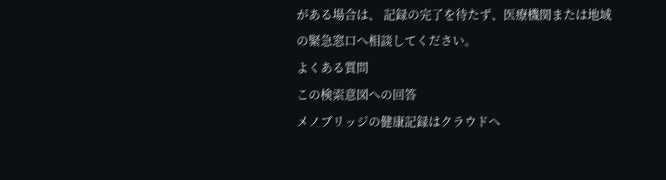がある場合は、 記録の完了を待たず、医療機関または地域の緊急窓口へ相談してください。
よくある質問
この検索意図への回答
メノブリッジの健康記録はクラウドへ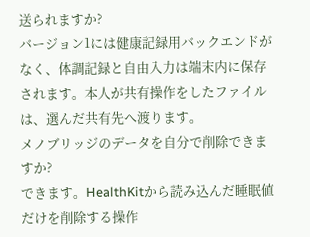送られますか?
バージョン1には健康記録用バックエンドがなく、体調記録と自由入力は端末内に保存されます。本人が共有操作をしたファイルは、選んだ共有先へ渡ります。
メノブリッジのデータを自分で削除できますか?
できます。HealthKitから読み込んだ睡眠値だけを削除する操作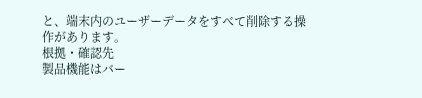と、端末内のユーザーデータをすべて削除する操作があります。
根拠・確認先
製品機能はバー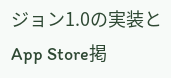ジョン1.0の実装とApp Store掲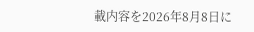載内容を2026年8月8日に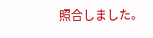照合しました。